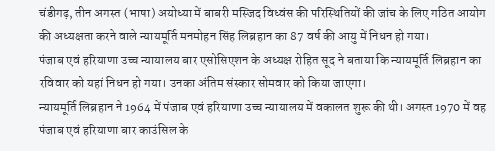चंडीगढ़, तीन अगस्त (भाषा) अयोध्या में बाबरी मस्जिद विध्वंस की परिस्थितियों की जांच के लिए गठित आयोग की अध्यक्षता करने वाले न्यायमूर्ति मनमोहन सिंह लिब्रहान का 87 वर्ष की आयु में निधन हो गया।
पंजाब एवं हरियाणा उच्च न्यायालय बार एसोसिएशन के अध्यक्ष रोहित सूद ने बताया कि न्यायमूर्ति लिब्रहान का रविवार को यहां निधन हो गया। उनका अंतिम संस्कार सोमवार को किया जाएगा।
न्यायमूर्ति लिब्रहान ने 1964 में पंजाब एवं हरियाणा उच्च न्यायालय में वकालत शुरू की थी। अगस्त 1970 में वह पंजाब एवं हरियाणा बार काउंसिल के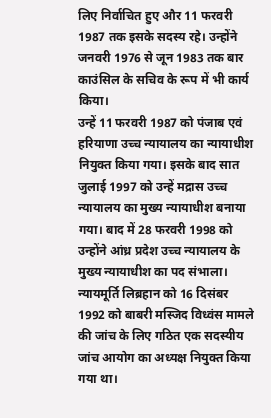लिए निर्वाचित हुए और 11 फरवरी 1987 तक इसके सदस्य रहे। उन्होंने जनवरी 1976 से जून 1983 तक बार काउंसिल के सचिव के रूप में भी कार्य किया।
उन्हें 11 फरवरी 1987 को पंजाब एवं हरियाणा उच्च न्यायालय का न्यायाधीश नियुक्त किया गया। इसके बाद सात जुलाई 1997 को उन्हें मद्रास उच्च न्यायालय का मुख्य न्यायाधीश बनाया गया। बाद में 28 फरवरी 1998 को उन्होंने आंध्र प्रदेश उच्च न्यायालय के मुख्य न्यायाधीश का पद संभाला।
न्यायमूर्ति लिब्रहान को 16 दिसंबर 1992 को बाबरी मस्जिद विध्वंस मामले की जांच के लिए गठित एक सदस्यीय जांच आयोग का अध्यक्ष नियुक्त किया गया था।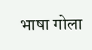भाषा गोला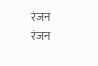रंजन
रंजन